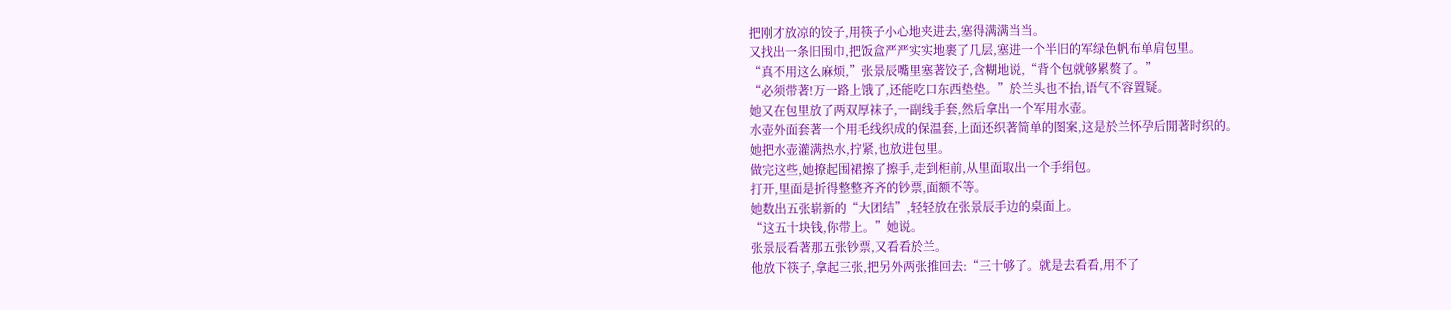把刚才放凉的饺子,用筷子小心地夹进去,塞得满满当当。
又找出一条旧围巾,把饭盒严严实实地裹了几层,塞进一个半旧的军绿色帆布单肩包里。
“真不用这么麻烦,”张景辰嘴里塞著饺子,含糊地说,“背个包就够累赘了。”
“必须带著!万一路上饿了,还能吃口东西垫垫。”於兰头也不抬,语气不容置疑。
她又在包里放了两双厚袜子,一副线手套,然后拿出一个军用水壶。
水壶外面套著一个用毛线织成的保温套,上面还织著简单的图案,这是於兰怀孕后閒著时织的。
她把水壶灌满热水,拧紧,也放进包里。
做完这些,她撩起围裙擦了擦手,走到柜前,从里面取出一个手绢包。
打开,里面是折得整整齐齐的钞票,面额不等。
她数出五张崭新的“大团结”,轻轻放在张景辰手边的桌面上。
“这五十块钱,你带上。”她说。
张景辰看著那五张钞票,又看看於兰。
他放下筷子,拿起三张,把另外两张推回去:“三十够了。就是去看看,用不了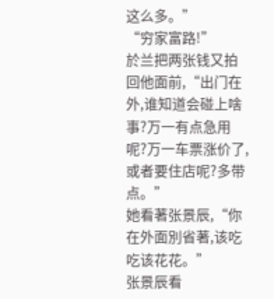这么多。”
“穷家富路!”
於兰把两张钱又拍回他面前,“出门在外,谁知道会碰上啥事?万一有点急用呢?万一车票涨价了,或者要住店呢?多带点。”
她看著张景辰,“你在外面別省著,该吃吃该花花。”
张景辰看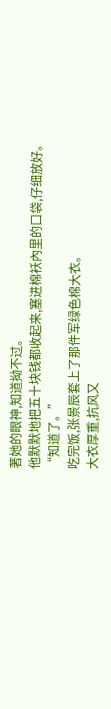著她的眼神,知道拗不过。
他默默地把五十块钱都收起来,塞进棉袄內里的口袋,仔细放好。
“知道了。”
吃完饭,张景辰套上了那件军绿色棉大衣。
大衣厚重,抗风又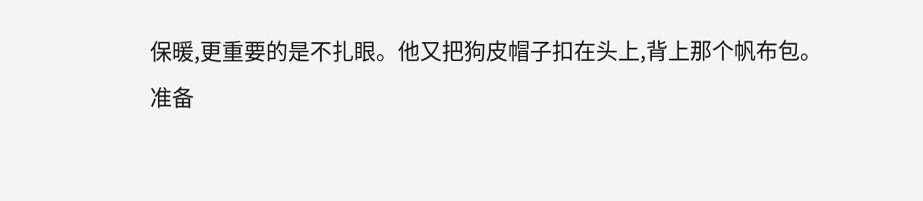保暖,更重要的是不扎眼。他又把狗皮帽子扣在头上,背上那个帆布包。
准备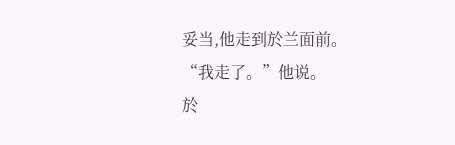妥当,他走到於兰面前。
“我走了。”他说。
於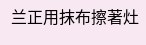兰正用抹布擦著灶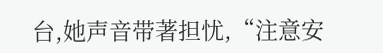台,她声音带著担忧,“注意安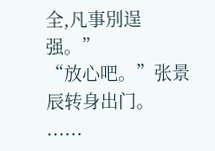全,凡事別逞强。”
“放心吧。”张景辰转身出门。
......